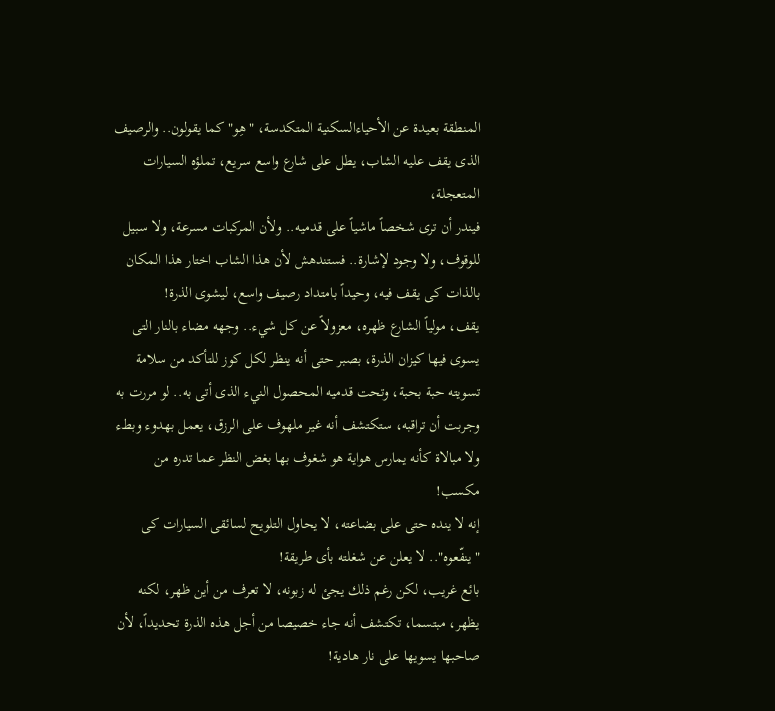المنطقة بعيدة عن الأحياءالسكنية المتكدسة، "هِو" كما يقولون.. والرصيف الذى يقف عليه الشاب، يطل على شارع واسع سريع، تملؤه السيارات المتعجلة،
فيندر أن ترى شخصاً ماشياً على قدميه.. ولأن المركبات مسرعة، ولا سبيل للوقوف، ولا وجود لإشارة.. فستندهش لأن هذا الشاب اختار هذا المكان بالذات كى يقف فيه، وحيداً بامتداد رصيف واسع، ليشوى الذرة!
يقف، مولياً الشارع ظهره، معزولاً عن كل شيء.. وجهه مضاء بالنار التى يسوى فيها كيزان الذرة، بصبر حتى أنه ينظر لكل كوز للتأكد من سلامة تسويته حبة بحبة، وتحت قدميه المحصول النيء الذى أتى به.. لو مررت به وجربت أن تراقبه، ستكتشف أنه غير ملهوف على الرزق، يعمل بهدوء وبطء ولا مبالاة كأنه يمارس هواية هو شغوف بها بغض النظر عما تدره من مكسب!
إنه لا ينده حتى على بضاعته، لا يحاول التلويح لسائقى السيارات كى "ينفّعوه".. لا يعلن عن شغلته بأى طريقة!
بائع غريب، لكن رغم ذلك يجئ له زبونه، لا تعرف من أين ظهر، لكنه يظهر، مبتسما، تكتشف أنه جاء خصيصا من أجل هذه الذرة تحديداً، لأن صاحبها يسويها على نار هادية!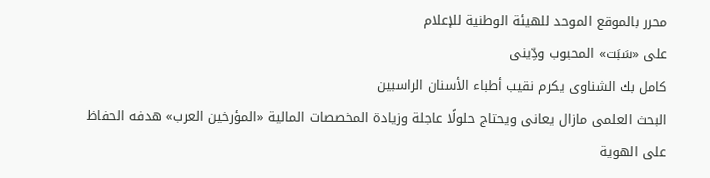محرر بالموقع الموحد للهيئة الوطنية للإعلام
على «سَبَت» المحبوب ودِّينى
كامل بك الشناوى يكرم نقيب أطباء الأسنان الراسبين
البحث العلمى مازال يعانى ويحتاج حلولًا عاجلة وزيادة المخصصات المالية «المؤرخين العرب» هدفه الحفاظ على الهوية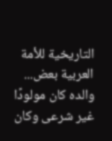التاريخية للأمة العربية بعض...
والده كان مولودًا غير شرعى وكان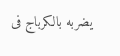يضربه بالكرباج فى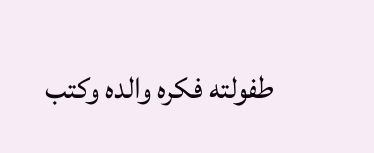طفولته فكره والده وكتب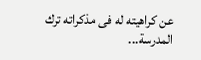عن كراهيته له فى مذكراته ترك المدرسة...